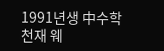1991년생 中수학천재 웨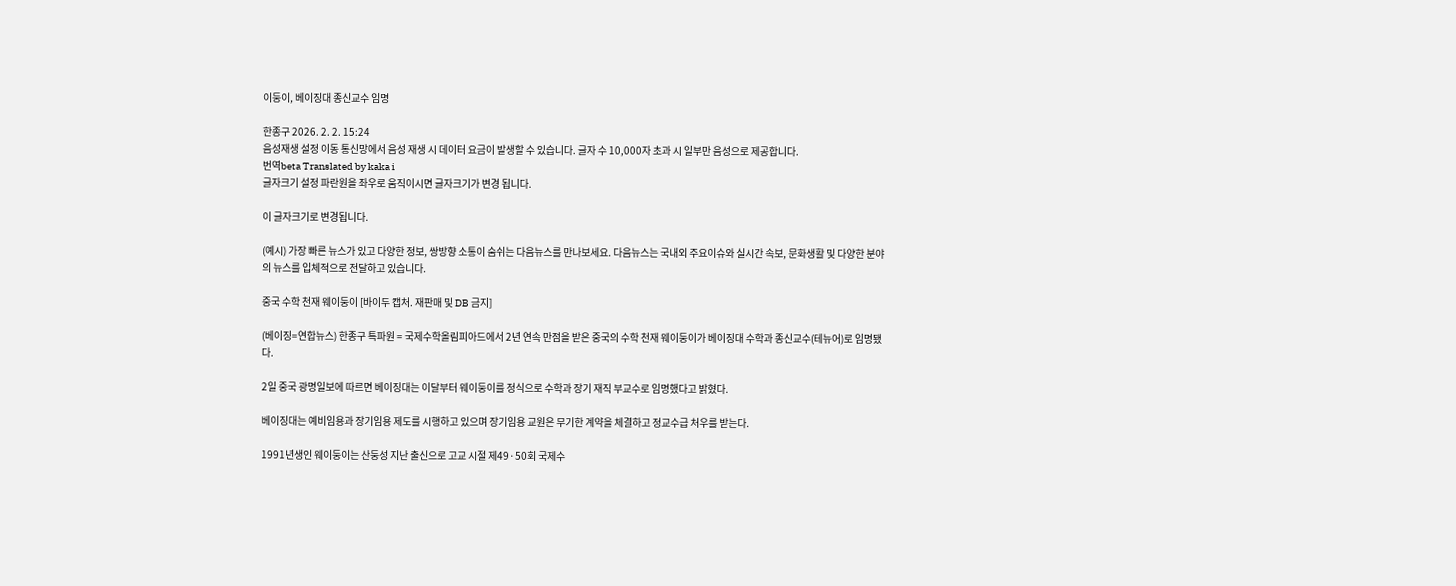이둥이, 베이징대 종신교수 임명

한종구 2026. 2. 2. 15:24
음성재생 설정 이동 통신망에서 음성 재생 시 데이터 요금이 발생할 수 있습니다. 글자 수 10,000자 초과 시 일부만 음성으로 제공합니다.
번역beta Translated by kaka i
글자크기 설정 파란원을 좌우로 움직이시면 글자크기가 변경 됩니다.

이 글자크기로 변경됩니다.

(예시) 가장 빠른 뉴스가 있고 다양한 정보, 쌍방향 소통이 숨쉬는 다음뉴스를 만나보세요. 다음뉴스는 국내외 주요이슈와 실시간 속보, 문화생활 및 다양한 분야의 뉴스를 입체적으로 전달하고 있습니다.

중국 수학 천재 웨이둥이 [바이두 캡처. 재판매 및 DB 금지]

(베이징=연합뉴스) 한종구 특파원 = 국제수학올림피아드에서 2년 연속 만점을 받은 중국의 수학 천재 웨이둥이가 베이징대 수학과 종신교수(테뉴어)로 임명됐다.

2일 중국 광명일보에 따르면 베이징대는 이달부터 웨이둥이를 정식으로 수학과 장기 재직 부교수로 임명했다고 밝혔다.

베이징대는 예비임용과 장기임용 제도를 시행하고 있으며 장기임용 교원은 무기한 계약을 체결하고 정교수급 처우를 받는다.

1991년생인 웨이둥이는 산둥성 지난 출신으로 고교 시절 제49·50회 국제수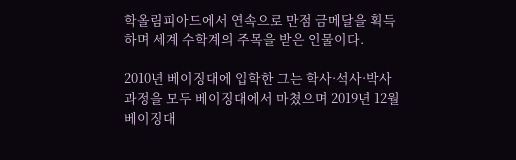학올림피아드에서 연속으로 만점 금메달을 획득하며 세계 수학계의 주목을 받은 인물이다.

2010년 베이징대에 입학한 그는 학사·석사·박사 과정을 모두 베이징대에서 마쳤으며 2019년 12월 베이징대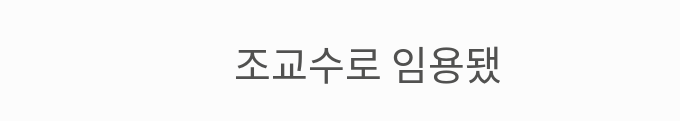조교수로 임용됐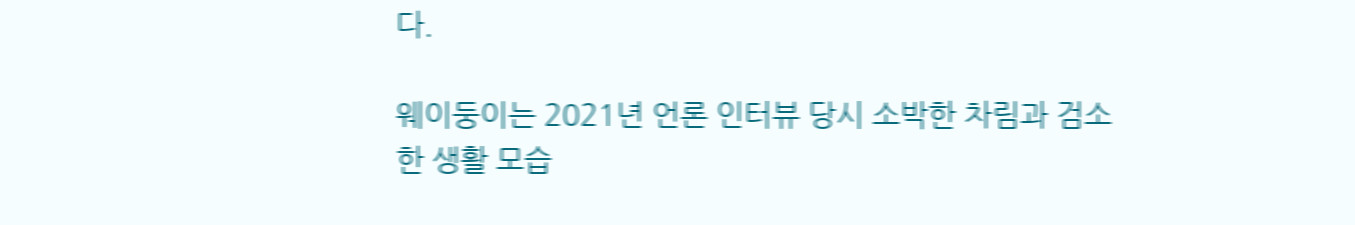다.

웨이둥이는 2021년 언론 인터뷰 당시 소박한 차림과 검소한 생활 모습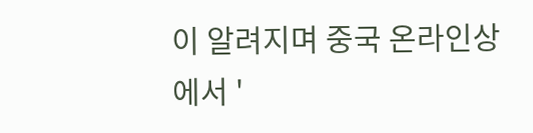이 알려지며 중국 온라인상에서 '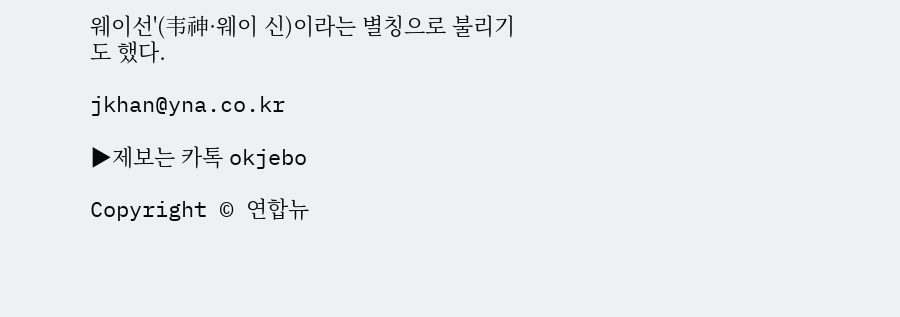웨이선'(韦神·웨이 신)이라는 별칭으로 불리기도 했다.

jkhan@yna.co.kr

▶제보는 카톡 okjebo

Copyright © 연합뉴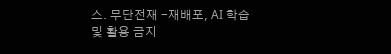스. 무단전재 -재배포, AI 학습 및 활용 금지